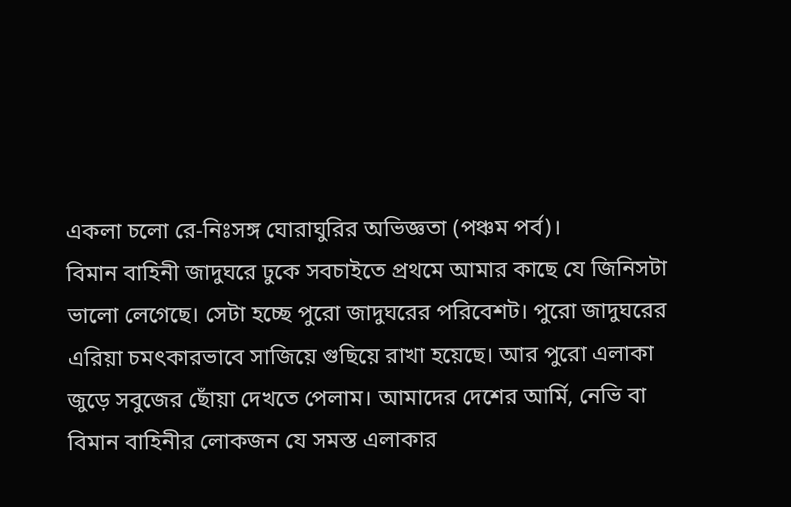একলা চলো রে-নিঃসঙ্গ ঘোরাঘুরির অভিজ্ঞতা (পঞ্চম পর্ব)।
বিমান বাহিনী জাদুঘরে ঢুকে সবচাইতে প্রথমে আমার কাছে যে জিনিসটা ভালো লেগেছে। সেটা হচ্ছে পুরো জাদুঘরের পরিবেশট। পুরো জাদুঘরের এরিয়া চমৎকারভাবে সাজিয়ে গুছিয়ে রাখা হয়েছে। আর পুরো এলাকা জুড়ে সবুজের ছোঁয়া দেখতে পেলাম। আমাদের দেশের আর্মি, নেভি বা বিমান বাহিনীর লোকজন যে সমস্ত এলাকার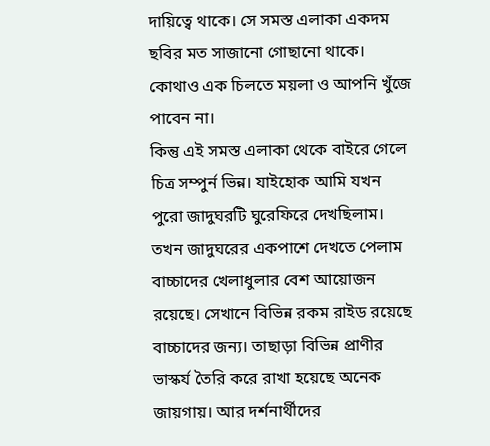দায়িত্বে থাকে। সে সমস্ত এলাকা একদম ছবির মত সাজানো গোছানো থাকে। কোথাও এক চিলতে ময়লা ও আপনি খুঁজে পাবেন না।
কিন্তু এই সমস্ত এলাকা থেকে বাইরে গেলে চিত্র সম্পুর্ন ভিন্ন। যাইহোক আমি যখন পুরো জাদুঘরটি ঘুরেফিরে দেখছিলাম। তখন জাদুঘরের একপাশে দেখতে পেলাম বাচ্চাদের খেলাধুলার বেশ আয়োজন রয়েছে। সেখানে বিভিন্ন রকম রাইড রয়েছে বাচ্চাদের জন্য। তাছাড়া বিভিন্ন প্রাণীর ভাস্কর্য তৈরি করে রাখা হয়েছে অনেক জায়গায়। আর দর্শনার্থীদের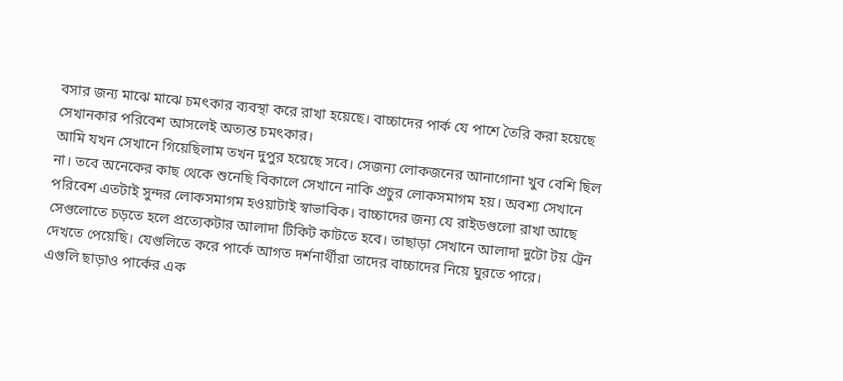বসার জন্য মাঝে মাঝে চমৎকার ব্যবস্থা করে রাখা হয়েছে। বাচ্চাদের পার্ক যে পাশে তৈরি করা হয়েছে সেখানকার পরিবেশ আসলেই অত্যন্ত চমৎকার।
আমি যখন সেখানে গিয়েছিলাম তখন দুপুর হয়েছে সবে। সেজন্য লোকজনের আনাগোনা খুব বেশি ছিল না। তবে অনেকের কাছ থেকে শুনেছি বিকালে সেখানে নাকি প্রচুর লোকসমাগম হয়। অবশ্য সেখানে পরিবেশ এতটাই সুন্দর লোকসমাগম হওয়াটাই স্বাভাবিক। বাচ্চাদের জন্য যে রাইডগুলো রাখা আছে সেগুলোতে চড়তে হলে প্রত্যেকটার আলাদা টিকিট কাটতে হবে। তাছাড়া সেখানে আলাদা দুটো টয় ট্রেন দেখতে পেয়েছি। যেগুলিতে করে পার্কে আগত দর্শনার্থীরা তাদের বাচ্চাদের নিয়ে ঘুরতে পারে।
এগুলি ছাড়াও পার্কের এক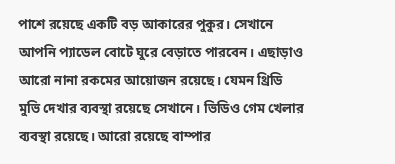পাশে রয়েছে একটি বড় আকারের পুকুর। সেখানে আপনি প্যাডেল বোটে ঘুরে বেড়াতে পারবেন। এছাড়াও আরো নানা রকমের আয়োজন রয়েছে। যেমন থ্রিডি মুভি দেখার ব্যবস্থা রয়েছে সেখানে। ভিডিও গেম খেলার ব্যবস্থা রয়েছে। আরো রয়েছে বাম্পার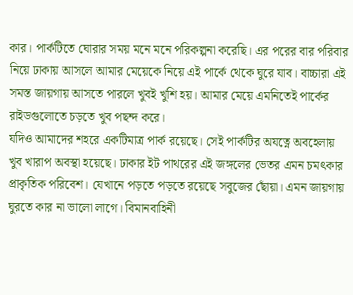কার। পার্কটিতে ঘোরার সময় মনে মনে পরিকল্পনা করেছি। এর পরের বার পরিবার নিয়ে ঢাকায় আসলে আমার মেয়েকে নিয়ে এই পার্কে থেকে ঘুরে যাব। বাচ্চারা এই সমস্ত জায়গায় আসতে পারলে খুবই খুশি হয়। আমার মেয়ে এমনিতেই পার্কের রাইডগুলোতে চড়তে খুব পছন্দ করে।
যদিও আমাদের শহরে একটিমাত্র পার্ক রয়েছে। সেই পার্কটির অযত্নে অবহেলায় খুব খারাপ অবস্থা হয়েছে। ঢাকার ইট পাথরের এই জঙ্গলের ভেতর এমন চমৎকার প্রাকৃতিক পরিবেশ। যেখানে পড়তে পড়তে রয়েছে সবুজের ছোঁয়া। এমন জায়গায় ঘুরতে কার না ভালো লাগে। বিমানবাহিনী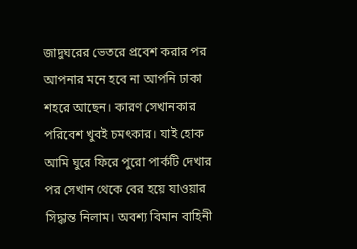জাদুঘরের ভেতরে প্রবেশ করার পর আপনার মনে হবে না আপনি ঢাকা শহরে আছেন। কারণ সেখানকার পরিবেশ খুবই চমৎকার। যাই হোক আমি ঘুরে ফিরে পুরো পার্কটি দেখার পর সেখান থেকে বের হয়ে যাওয়ার সিদ্ধান্ত নিলাম। অবশ্য বিমান বাহিনী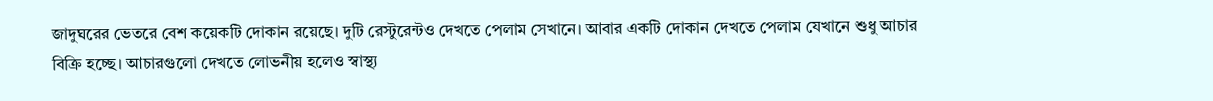জাদুঘরের ভেতরে বেশ কয়েকটি দোকান রয়েছে। দুটি রেস্টুরেন্টও দেখতে পেলাম সেখানে। আবার একটি দোকান দেখতে পেলাম যেখানে শুধু আচার বিক্রি হচ্ছে। আচারগুলো দেখতে লোভনীয় হলেও স্বাস্থ্য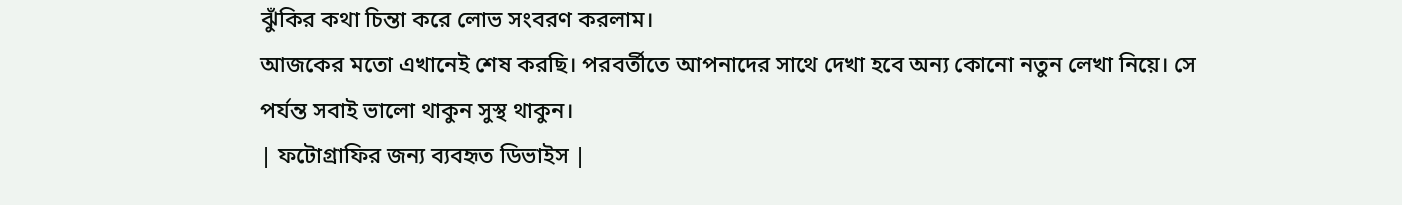ঝুঁকির কথা চিন্তা করে লোভ সংবরণ করলাম।
আজকের মতো এখানেই শেষ করছি। পরবর্তীতে আপনাদের সাথে দেখা হবে অন্য কোনো নতুন লেখা নিয়ে। সে পর্যন্ত সবাই ভালো থাকুন সুস্থ থাকুন।
| ফটোগ্রাফির জন্য ব্যবহৃত ডিভাইস |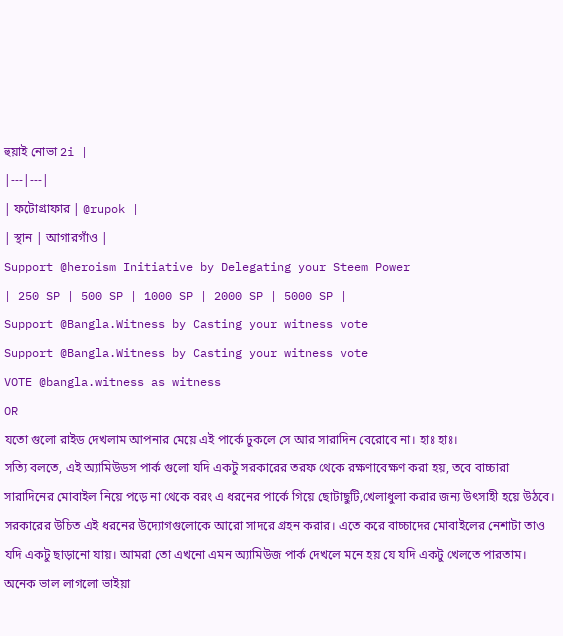হুয়াই নোভা 2i |
|---|---|
| ফটোগ্রাফার | @rupok |
| স্থান | আগারগাঁও |
Support @heroism Initiative by Delegating your Steem Power
| 250 SP | 500 SP | 1000 SP | 2000 SP | 5000 SP |
Support @Bangla.Witness by Casting your witness vote
Support @Bangla.Witness by Casting your witness vote
VOTE @bangla.witness as witness
OR
যতো গুলো রাইড দেখলাম আপনার মেয়ে এই পার্কে ঢুকলে সে আর সারাদিন বেরোবে না। হাঃ হাঃ।
সত্যি বলতে, এই অ্যামিউডস পার্ক গুলো যদি একটু সরকারের তরফ থেকে রক্ষণাবেক্ষণ করা হয়, তবে বাচ্চারা সারাদিনের মোবাইল নিয়ে পড়ে না থেকে বরং এ ধরনের পার্কে গিয়ে ছোটাছুটি,খেলাধুলা করার জন্য উৎসাহী হয়ে উঠবে। সরকারের উচিত এই ধরনের উদ্যোগগুলোকে আরো সাদরে গ্রহন করার। এতে করে বাচ্চাদের মোবাইলের নেশাটা তাও যদি একটু ছাড়ানো যায়। আমরা তো এখনো এমন অ্যামিউজ পার্ক দেখলে মনে হয় যে যদি একটু খেলতে পারতাম।
অনেক ভাল লাগলো ভাইয়া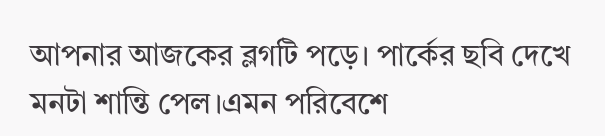আপনার আজকের ব্লগটি পড়ে। পার্কের ছবি দেখে মনটা শান্তি পেল।এমন পরিবেশে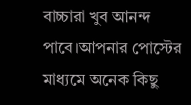বাচ্চারা খুব আনন্দ পাবে।আপনার পোস্টের মাধ্যমে অনেক কিছু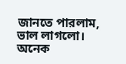জানতে পারলাম, ভাল লাগলো। অনেক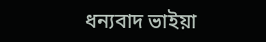ধন্যবাদ ভাইয়া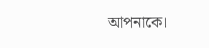আপনাকে।